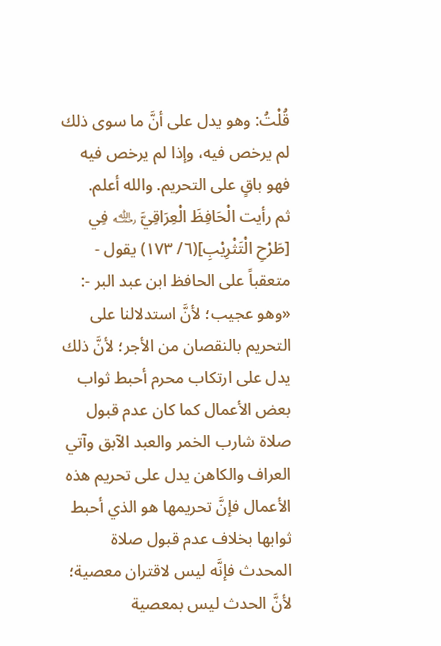قُلْتُ: وهو يدل على أنَّ ما سوى ذلك لم يرخص فيه، وإذا لم يرخص فيه فهو باقٍ على التحريم. والله أعلم.
ثم رأيت الْحَافِظَ الْعِرَاقِيَّ ﵀ فِي [طَرْحِ الْتَثْرِيْبِ](٦/ ١٧٣) يقول - متعقباً على الحافظ ابن عبد البر -:
«وهو عجيب؛ لأنَّ استدلالنا على التحريم بالنقصان من الأجر؛ لأنَّ ذلك يدل على ارتكاب محرم أحبط ثواب بعض الأعمال كما كان عدم قبول صلاة شارب الخمر والعبد الآبق وآتي العراف والكاهن يدل على تحريم هذه الأعمال فإنَّ تحريمها هو الذي أحبط ثوابها بخلاف عدم قبول صلاة المحدث فإنَّه ليس لاقتران معصية؛ لأنَّ الحدث ليس بمعصية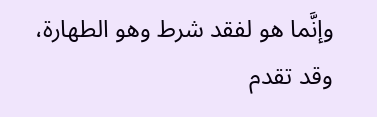وإنَّما هو لفقد شرط وهو الطهارة، وقد تقدم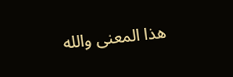هذا المعنى والله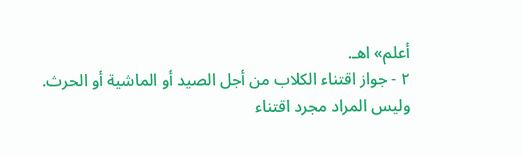أعلم» اهـ.
٢ - جواز اقتناء الكلاب من أجل الصيد أو الماشية أو الحرث.
وليس المراد مجرد اقتناء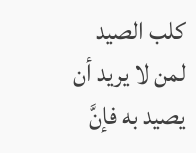كلب الصيد لمن لا يريد أن يصيد به فإنَّ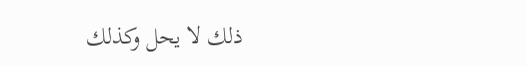ذلك لا يحل وكذلك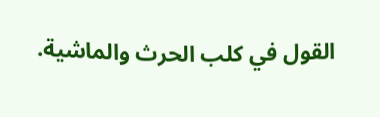القول في كلب الحرث والماشية.